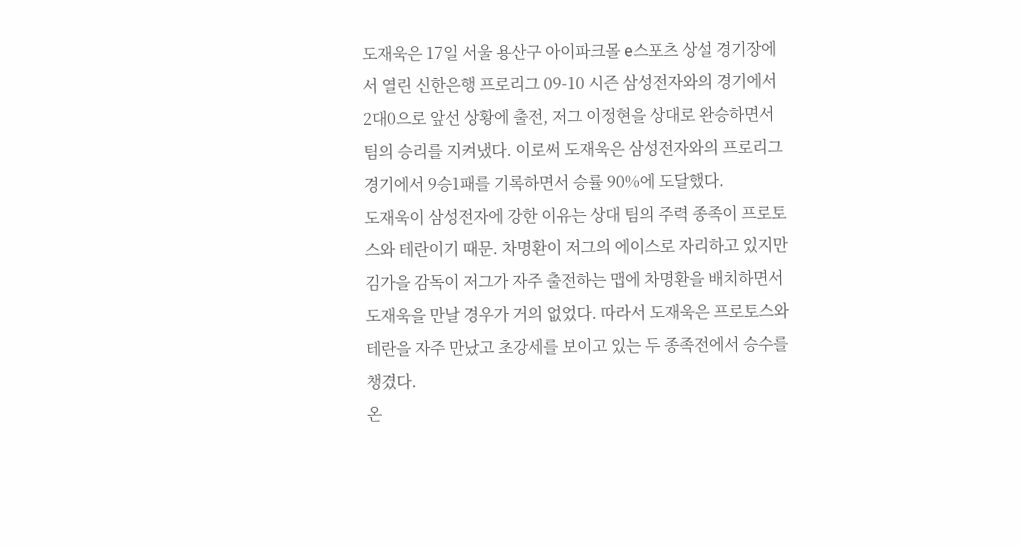도재욱은 17일 서울 용산구 아이파크몰 e스포츠 상설 경기장에서 열린 신한은행 프로리그 09-10 시즌 삼성전자와의 경기에서 2대0으로 앞선 상황에 출전, 저그 이정현을 상대로 완승하면서 팀의 승리를 지켜냈다. 이로써 도재욱은 삼성전자와의 프로리그 경기에서 9승1패를 기록하면서 승률 90%에 도달했다.
도재욱이 삼성전자에 강한 이유는 상대 팀의 주력 종족이 프로토스와 테란이기 때문. 차명환이 저그의 에이스로 자리하고 있지만 김가을 감독이 저그가 자주 출전하는 맵에 차명환을 배치하면서 도재욱을 만날 경우가 거의 없었다. 따라서 도재욱은 프로토스와 테란을 자주 만났고 초강세를 보이고 있는 두 종족전에서 승수를 챙겼다.
온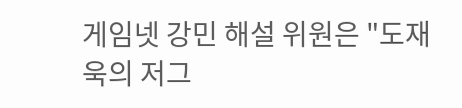게임넷 강민 해설 위원은 "도재욱의 저그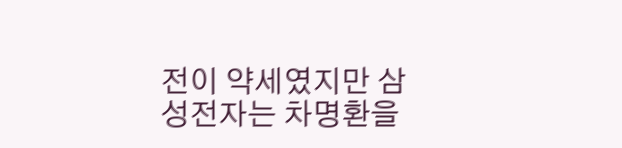전이 약세였지만 삼성전자는 차명환을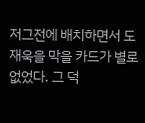저그전에 배치하면서 도재욱을 막을 카드가 별로 없었다. 그 덕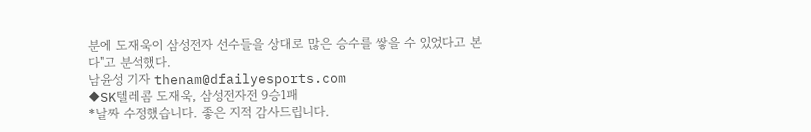분에 도재욱이 삼성전자 선수들을 상대로 많은 승수를 쌓을 수 있었다고 본다"고 분석했다.
남윤성 기자 thenam@dfailyesports.com
◆SK텔레콤 도재욱, 삼성전자전 9승1패
*날짜 수정했습니다. 좋은 지적 감사드립니다.